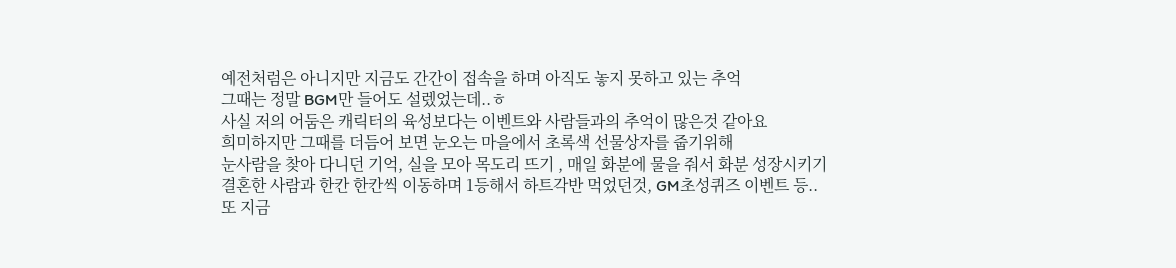예전처럼은 아니지만 지금도 간간이 접속을 하며 아직도 놓지 못하고 있는 추억
그때는 정말 BGM만 들어도 설렜었는데..ㅎ
사실 저의 어둠은 캐릭터의 육성보다는 이벤트와 사람들과의 추억이 많은것 같아요
희미하지만 그때를 더듬어 보면 눈오는 마을에서 초록색 선물상자를 줍기위해
눈사람을 찾아 다니던 기억, 실을 모아 목도리 뜨기 , 매일 화분에 물을 줘서 화분 성장시키기
결혼한 사람과 한칸 한칸씩 이동하며 1등해서 하트각반 먹었던것, GM초성퀴즈 이벤트 등..
또 지금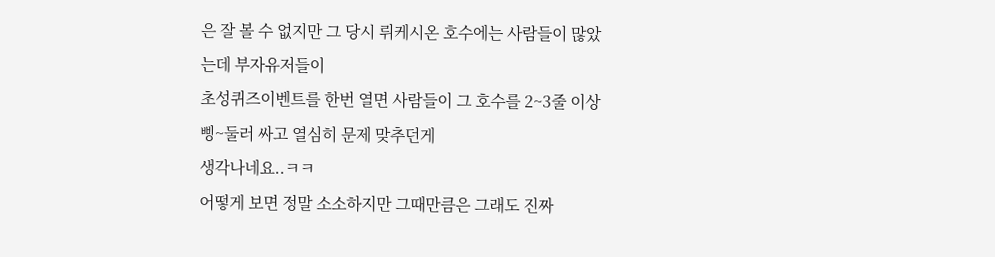은 잘 볼 수 없지만 그 당시 뤼케시온 호수에는 사람들이 많았는데 부자유저들이
초성퀴즈이벤트를 한번 열면 사람들이 그 호수를 2~3줄 이상 삥~둘러 싸고 열심히 문제 맞추던게
생각나네요..ㅋㅋ
어떻게 보면 정말 소소하지만 그때만큼은 그래도 진짜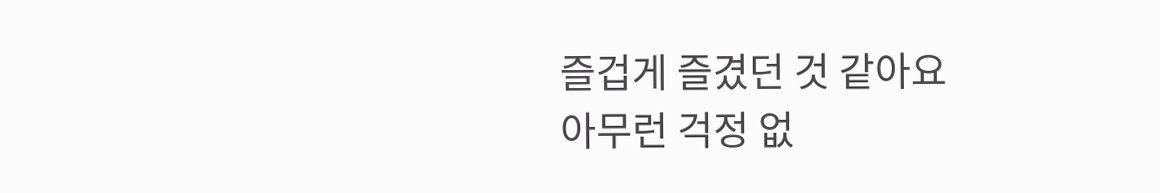즐겁게 즐겼던 것 같아요
아무런 걱정 없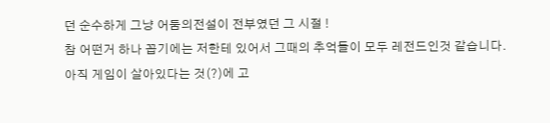던 순수하게 그냥 어둠의전설이 전부였던 그 시절 !
참 어떤거 하나 꼽기에는 저한테 있어서 그때의 추억들이 모두 레전드인것 같습니다.
아직 게임이 살아있다는 것(?)에 고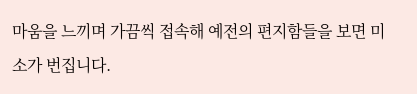마움을 느끼며 가끔씩 접속해 예전의 편지함들을 보면 미소가 번집니다.